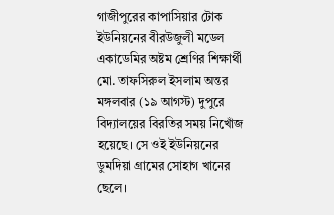গাজীপুরের কাপাসিয়ার টোক ইউনিয়নের বীরউজুলী মডেল একাডেমির অষ্টম শ্রেণির শিক্ষার্থী মো. তাফসিরুল ইসলাম অন্তর মঙ্গলবার (১৯ আগস্ট) দুপুরে বিদ্যালয়ের বিরতির সময় নিখোঁজ হয়েছে। সে ওই ইউনিয়নের ডুমদিয়া গ্রামের সোহাগ খানের ছেলে।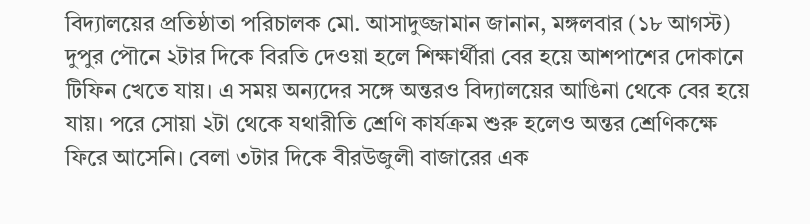বিদ্যালয়ের প্রতিষ্ঠাতা পরিচালক মো. আসাদুজ্জামান জানান, মঙ্গলবার (১৮ আগস্ট) দুপুর পৌনে ২টার দিকে বিরতি দেওয়া হলে শিক্ষার্থীরা বের হয়ে আশপাশের দোকানে টিফিন খেতে যায়। এ সময় অন্যদের সঙ্গে অন্তরও বিদ্যালয়ের আঙিনা থেকে বের হয়ে যায়। পরে সোয়া ২টা থেকে যথারীতি শ্রেণি কার্যক্রম শুরু হলেও অন্তর শ্রেণিকক্ষে ফিরে আসেনি। বেলা ৩টার দিকে বীরউজুলী বাজারের এক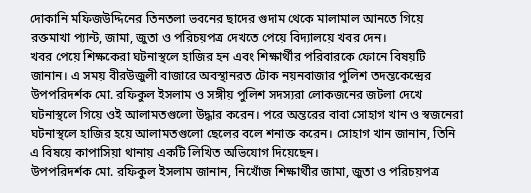দোকানি মফিজউদ্দিনের তিনতলা ভবনের ছাদের গুদাম থেকে মালামাল আনতে গিয়ে রক্তমাখা প্যান্ট, জামা, জুতা ও পরিচয়পত্র দেখতে পেয়ে বিদ্যালয়ে খবর দেন।
খবর পেয়ে শিক্ষকেরা ঘটনাস্থলে হাজির হন এবং শিক্ষার্থীর পরিবারকে ফোনে বিষয়টি জানান। এ সময় বীরউজুলী বাজারে অবস্থানরত টোক নয়নবাজার পুলিশ তদন্তকেন্দ্রের উপপরিদর্শক মো. রফিকুল ইসলাম ও সঙ্গীয় পুলিশ সদস্যরা লোকজনের জটলা দেখে ঘটনাস্থলে গিয়ে ওই আলামতগুলো উদ্ধার করেন। পরে অন্তরের বাবা সোহাগ খান ও স্বজনেরা ঘটনাস্থলে হাজির হয়ে আলামতগুলো ছেলের বলে শনাক্ত করেন। সোহাগ খান জানান, তিনি এ বিষয়ে কাপাসিয়া থানায় একটি লিখিত অভিযোগ দিয়েছেন।
উপপরিদর্শক মো. রফিকুল ইসলাম জানান, নিখোঁজ শিক্ষার্থীর জামা, জুতা ও পরিচয়পত্র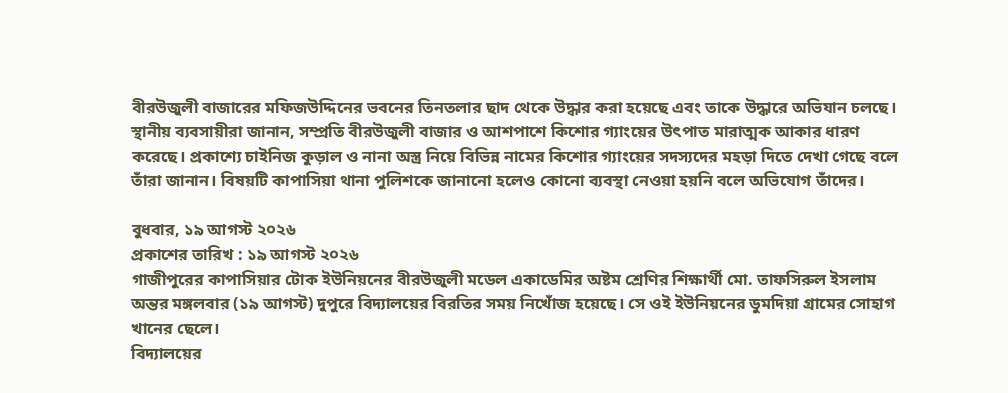বীরউজুলী বাজারের মফিজউদ্দিনের ভবনের তিনতলার ছাদ থেকে উদ্ধার করা হয়েছে এবং তাকে উদ্ধারে অভিযান চলছে।
স্থানীয় ব্যবসায়ীরা জানান, সম্প্রতি বীরউজুলী বাজার ও আশপাশে কিশোর গ্যাংয়ের উৎপাত মারাত্মক আকার ধারণ করেছে। প্রকাশ্যে চাইনিজ কুড়াল ও নানা অস্ত্র নিয়ে বিভিন্ন নামের কিশোর গ্যাংয়ের সদস্যদের মহড়া দিতে দেখা গেছে বলে তাঁরা জানান। বিষয়টি কাপাসিয়া থানা পুলিশকে জানানো হলেও কোনো ব্যবস্থা নেওয়া হয়নি বলে অভিযোগ তাঁদের।

বুধবার, ১৯ আগস্ট ২০২৬
প্রকাশের তারিখ : ১৯ আগস্ট ২০২৬
গাজীপুরের কাপাসিয়ার টোক ইউনিয়নের বীরউজুলী মডেল একাডেমির অষ্টম শ্রেণির শিক্ষার্থী মো. তাফসিরুল ইসলাম অন্তর মঙ্গলবার (১৯ আগস্ট) দুপুরে বিদ্যালয়ের বিরতির সময় নিখোঁজ হয়েছে। সে ওই ইউনিয়নের ডুমদিয়া গ্রামের সোহাগ খানের ছেলে।
বিদ্যালয়ের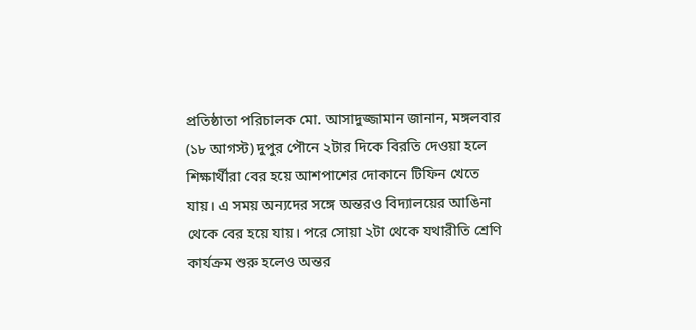প্রতিষ্ঠাতা পরিচালক মো. আসাদুজ্জামান জানান, মঙ্গলবার (১৮ আগস্ট) দুপুর পৌনে ২টার দিকে বিরতি দেওয়া হলে শিক্ষার্থীরা বের হয়ে আশপাশের দোকানে টিফিন খেতে যায়। এ সময় অন্যদের সঙ্গে অন্তরও বিদ্যালয়ের আঙিনা থেকে বের হয়ে যায়। পরে সোয়া ২টা থেকে যথারীতি শ্রেণি কার্যক্রম শুরু হলেও অন্তর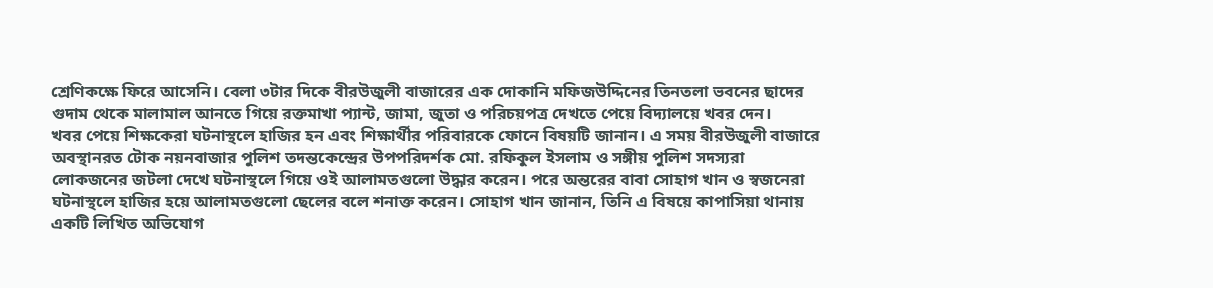শ্রেণিকক্ষে ফিরে আসেনি। বেলা ৩টার দিকে বীরউজুলী বাজারের এক দোকানি মফিজউদ্দিনের তিনতলা ভবনের ছাদের গুদাম থেকে মালামাল আনতে গিয়ে রক্তমাখা প্যান্ট, জামা, জুতা ও পরিচয়পত্র দেখতে পেয়ে বিদ্যালয়ে খবর দেন।
খবর পেয়ে শিক্ষকেরা ঘটনাস্থলে হাজির হন এবং শিক্ষার্থীর পরিবারকে ফোনে বিষয়টি জানান। এ সময় বীরউজুলী বাজারে অবস্থানরত টোক নয়নবাজার পুলিশ তদন্তকেন্দ্রের উপপরিদর্শক মো. রফিকুল ইসলাম ও সঙ্গীয় পুলিশ সদস্যরা লোকজনের জটলা দেখে ঘটনাস্থলে গিয়ে ওই আলামতগুলো উদ্ধার করেন। পরে অন্তরের বাবা সোহাগ খান ও স্বজনেরা ঘটনাস্থলে হাজির হয়ে আলামতগুলো ছেলের বলে শনাক্ত করেন। সোহাগ খান জানান, তিনি এ বিষয়ে কাপাসিয়া থানায় একটি লিখিত অভিযোগ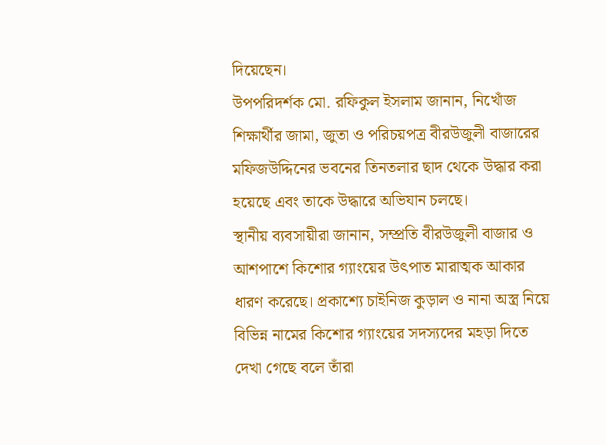দিয়েছেন।
উপপরিদর্শক মো. রফিকুল ইসলাম জানান, নিখোঁজ শিক্ষার্থীর জামা, জুতা ও পরিচয়পত্র বীরউজুলী বাজারের মফিজউদ্দিনের ভবনের তিনতলার ছাদ থেকে উদ্ধার করা হয়েছে এবং তাকে উদ্ধারে অভিযান চলছে।
স্থানীয় ব্যবসায়ীরা জানান, সম্প্রতি বীরউজুলী বাজার ও আশপাশে কিশোর গ্যাংয়ের উৎপাত মারাত্মক আকার ধারণ করেছে। প্রকাশ্যে চাইনিজ কুড়াল ও নানা অস্ত্র নিয়ে বিভিন্ন নামের কিশোর গ্যাংয়ের সদস্যদের মহড়া দিতে দেখা গেছে বলে তাঁরা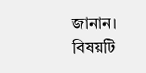জানান। বিষয়টি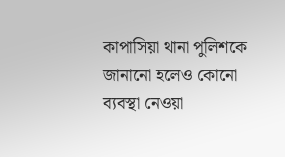কাপাসিয়া থানা পুলিশকে জানানো হলেও কোনো ব্যবস্থা নেওয়া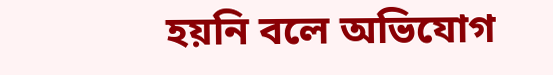হয়নি বলে অভিযোগ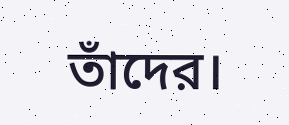তাঁদের।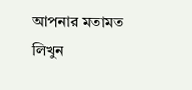আপনার মতামত লিখুন